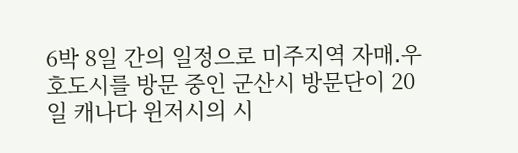6박 8일 간의 일정으로 미주지역 자매․우호도시를 방문 중인 군산시 방문단이 20일 캐나다 윈저시의 시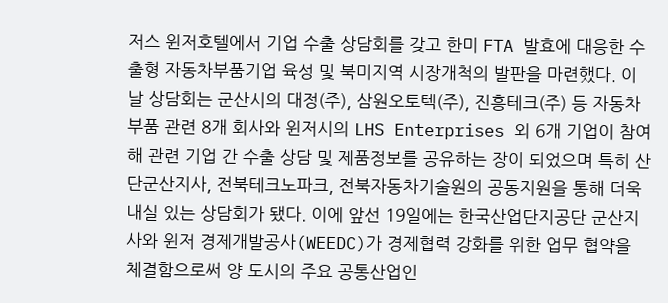저스 윈저호텔에서 기업 수출 상담회를 갖고 한미 FTA 발효에 대응한 수출형 자동차부품기업 육성 및 북미지역 시장개척의 발판을 마련했다. 이날 상담회는 군산시의 대정(주), 삼원오토텍(주), 진흥테크(주) 등 자동차부품 관련 8개 회사와 윈저시의 LHS Enterprises 외 6개 기업이 참여해 관련 기업 간 수출 상담 및 제품정보를 공유하는 장이 되었으며 특히 산단군산지사, 전북테크노파크, 전북자동차기술원의 공동지원을 통해 더욱 내실 있는 상담회가 됐다. 이에 앞선 19일에는 한국산업단지공단 군산지사와 윈저 경제개발공사(WEEDC)가 경제협력 강화를 위한 업무 협약을 체결함으로써 양 도시의 주요 공통산업인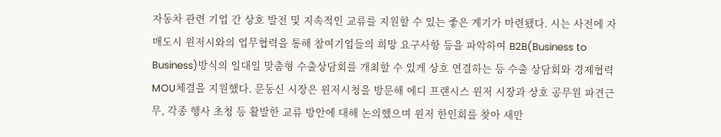자동차 관련 기업 간 상호 발전 및 지속적인 교류를 지원할 수 있는 좋은 계기가 마련됐다. 시는 사전에 자매도시 윈저시와의 업무협력을 통해 참여기업들의 희망 요구사항 등을 파악하여 B2B(Business to Business)방식의 일대일 맞춤형 수출상담회를 개최할 수 있게 상호 연결하는 등 수출 상담회와 경제협력 MOU체결을 지원했다. 문동신 시장은 윈저시청을 방문해 에디 프랜시스 윈저 시장과 상호 공무원 파견근무, 각종 행사 초청 등 활발한 교류 방안에 대해 논의했으며 윈저 한인회를 찾아 새만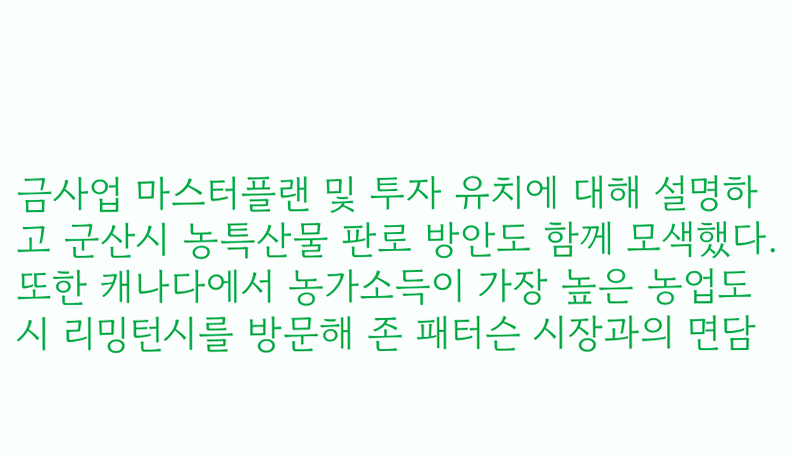금사업 마스터플랜 및 투자 유치에 대해 설명하고 군산시 농특산물 판로 방안도 함께 모색했다. 또한 캐나다에서 농가소득이 가장 높은 농업도시 리밍턴시를 방문해 존 패터슨 시장과의 면담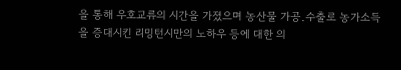을 통해 우호교류의 시간을 가졌으며 농산물 가공․수출로 농가소득을 증대시킨 리밍턴시만의 노하우 등에 대한 의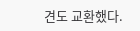견도 교환했다.